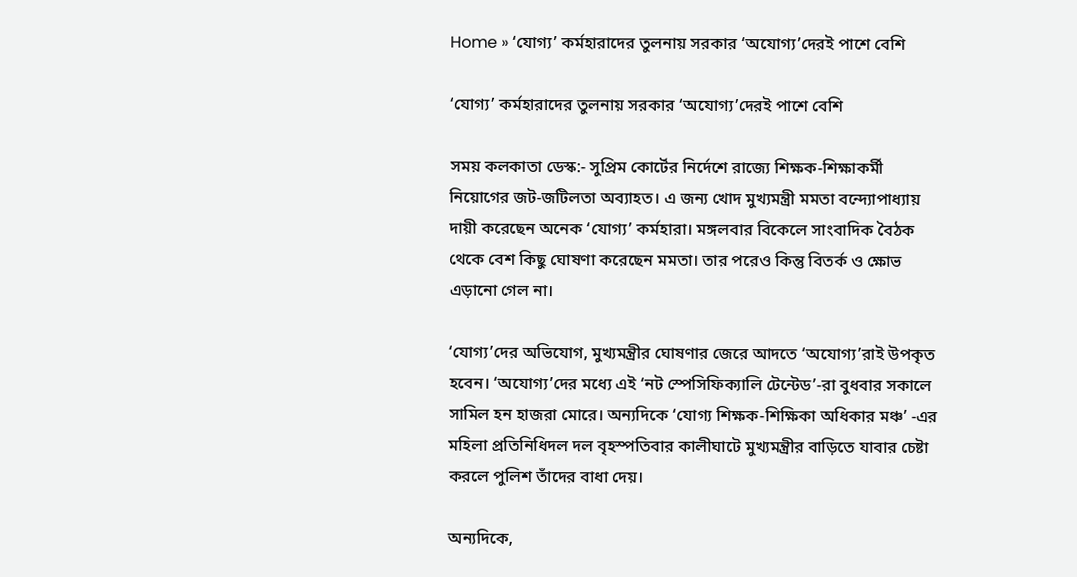Home » ‘যোগ্য’ কর্মহারাদের তুলনায় সরকার ‘অযোগ্য’দেরই পাশে বেশি

‘যোগ্য’ কর্মহারাদের তুলনায় সরকার ‘অযোগ্য’দেরই পাশে বেশি

সময় কলকাতা ডেস্ক:- সুপ্রিম কোর্টের নির্দেশে রাজ্যে শিক্ষক-শিক্ষাকর্মী নিয়োগের জট-জটিলতা অব্যাহত। এ জন্য খোদ মুখ্যমন্ত্রী মমতা বন্দ্যোপাধ্যায় দায়ী করেছেন অনেক ‘যোগ্য’ কর্মহারা। মঙ্গলবার বিকেলে সাংবাদিক বৈঠক থেকে বেশ কিছু ঘোষণা করেছেন মমতা। তার পরেও কিন্তু বিতর্ক ও ক্ষোভ এড়ানো গেল না।

‘যোগ্য’দের অভিযোগ, মুখ্যমন্ত্রীর ঘোষণার জেরে আদতে ‘অযোগ্য’রাই উপকৃত হবেন। ‘অযোগ্য’দের মধ্যে এই ‘নট স্পেসিফিক্যালি টেন্টেড’-রা বুধবার সকালে সামিল হন হাজরা মোরে। অন্যদিকে ‘যোগ্য শিক্ষক-শিক্ষিকা অধিকার মঞ্চ’ -এর মহিলা প্রতিনিধিদল দল বৃহস্পতিবার কালীঘাটে মুখ্যমন্ত্রীর বাড়িতে যাবার চেষ্টা করলে পুলিশ তাঁদের বাধা দেয়।

অন্যদিকে,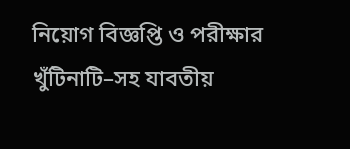নিয়োগ বিজ্ঞপ্তি ও পরীক্ষার খুঁটিনাটি–সহ যাবতীয়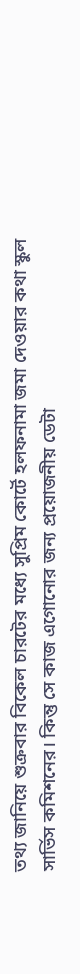তথ্য জানিয়ে শুক্রবার বিকেল চারটের মধ্যে সুপ্রিম কোর্টে হলফনামা জমা দেওয়ার কথা স্কুল সার্ভিস কমিশনের। কিন্তু সে কাজ এগোনোর জন্য প্রয়োজনীয় ডেটা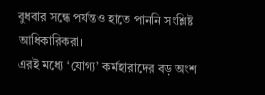বুধবার সন্ধে পর্যন্তও হাতে পাননি সংশ্লিষ্ট আধিকারিকরা।
এরই মধ্যে ‘যোগ্য’ কর্মহারাদের বড় অংশ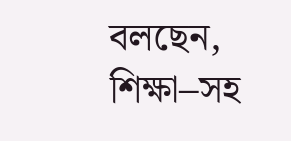বলছেন, শিক্ষা–সহ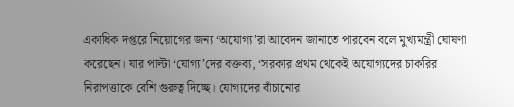একাধিক দপ্তরে নিয়োগের জন্য ‘অযোগ্য’রা আবেদন জানাতে পারবেন বলে মুখ্যমন্ত্রী ঘোষণা করেছেন। যার পাল্টা ‘যোগ্য’দের বক্তব্য, ‘সরকার প্রথম থেকেই অযোগ‍্যদের চাকরির নিরাপত্তাকে বেশি গুরুত্ব দিচ্ছে। যোগ‍্যদের বাঁচানোর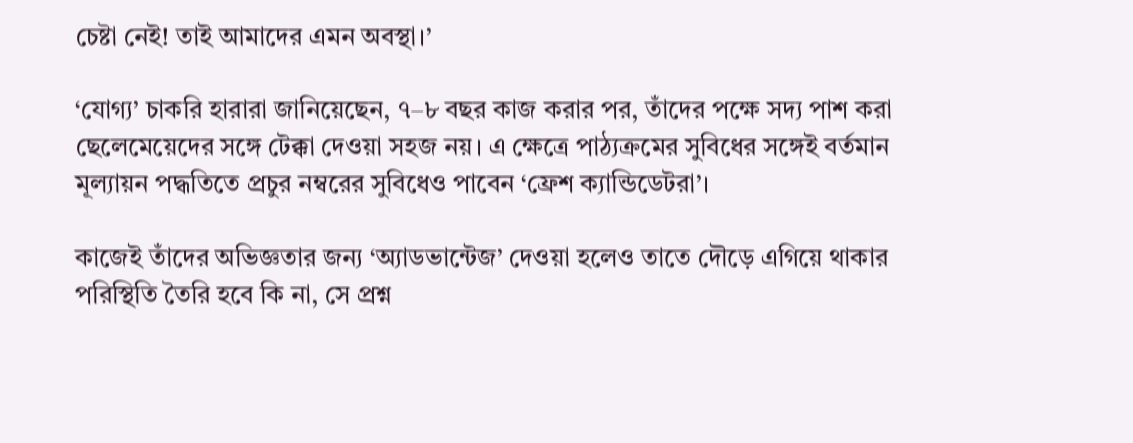চেষ্টা নেই! তাই আমাদের এমন অবস্থা।’

‘যোগ্য’ চাকরি হারারা জানিয়েছেন, ৭–৮ বছর কাজ করার পর, তাঁদের পক্ষে সদ্য পাশ করা ছেলেমেয়েদের সঙ্গে টেক্কা দেওয়া সহজ নয়। এ ক্ষেত্রে পাঠ্যক্রমের সুবিধের সঙ্গেই বর্তমান মূল্যায়ন পদ্ধতিতে প্রচুর নম্বরের সুবিধেও পাবেন ‘ফ্রেশ ক্যান্ডিডেটরা’।

কাজেই তাঁদের অভিজ্ঞতার জন্য ‘অ্যাডভান্টেজ’ দেওয়া হলেও তাতে দৌড়ে এগিয়ে থাকার পরিস্থিতি তৈরি হবে কি না, সে প্রশ্ন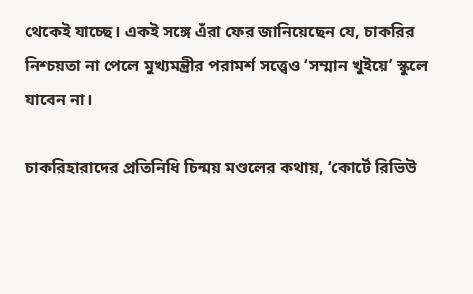থেকেই যাচ্ছে। একই সঙ্গে এঁরা ফের জানিয়েছেন যে, চাকরির নিশ্চয়তা না পেলে মুখ্যমন্ত্রীর পরামর্শ সত্ত্বেও ‘সম্মান খুইয়ে’ স্কুলে যাবেন না।

চাকরিহারাদের প্রতিনিধি চিন্ময় মণ্ডলের কথায়, ‘কোর্টে রিভিউ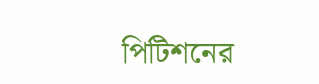পিটিশনের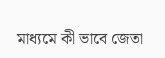মাধ্যমে কী ভাবে জেতা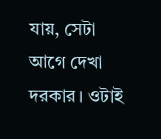যায়, সেটা আগে দেখা দরকার। ওটাই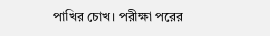পাখির চোখ। পরীক্ষা পরের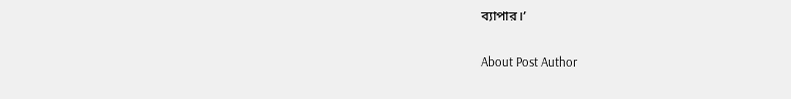ব্যাপার।’

About Post Author